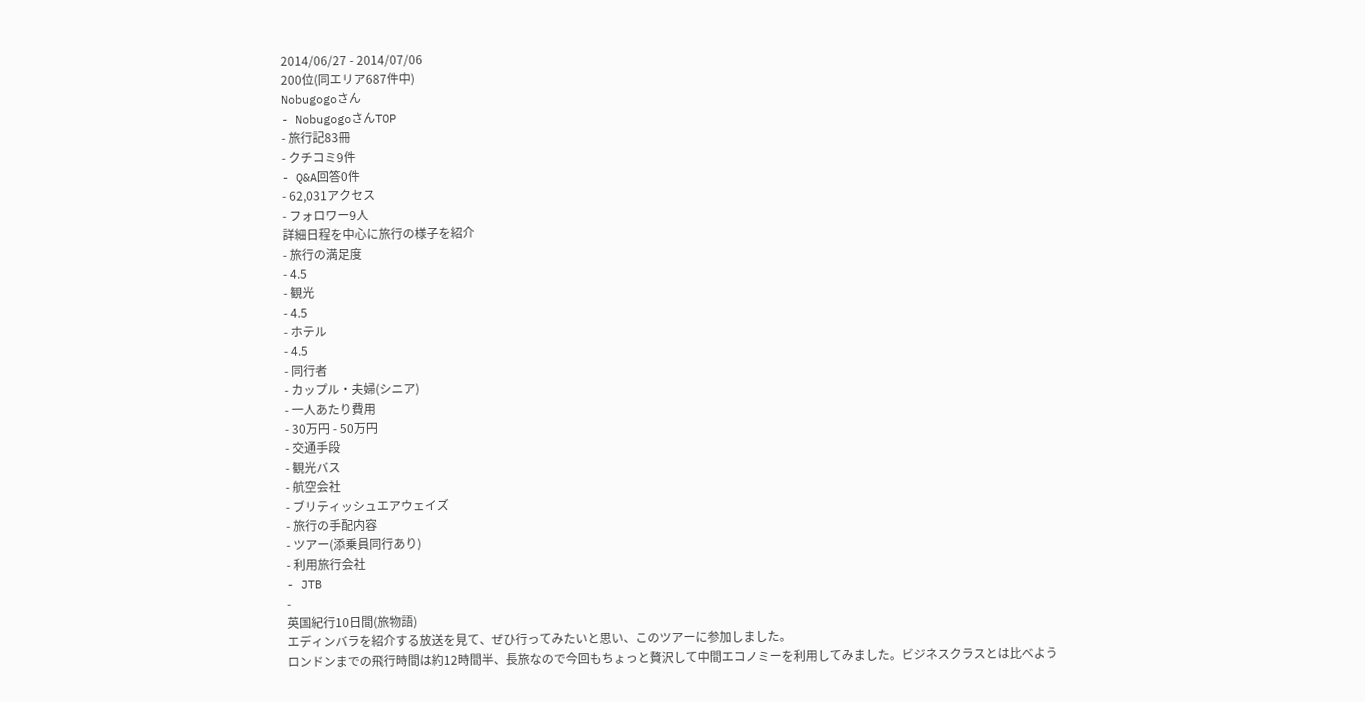2014/06/27 - 2014/07/06
200位(同エリア687件中)
Nobugogoさん
- NobugogoさんTOP
- 旅行記83冊
- クチコミ9件
- Q&A回答0件
- 62,031アクセス
- フォロワー9人
詳細日程を中心に旅行の様子を紹介
- 旅行の満足度
- 4.5
- 観光
- 4.5
- ホテル
- 4.5
- 同行者
- カップル・夫婦(シニア)
- 一人あたり費用
- 30万円 - 50万円
- 交通手段
- 観光バス
- 航空会社
- ブリティッシュエアウェイズ
- 旅行の手配内容
- ツアー(添乗員同行あり)
- 利用旅行会社
- JTB
-
英国紀行10日間(旅物語)
エディンバラを紹介する放送を見て、ぜひ行ってみたいと思い、このツアーに参加しました。
ロンドンまでの飛行時間は約12時間半、長旅なので今回もちょっと贅沢して中間エコノミーを利用してみました。ビジネスクラスとは比べよう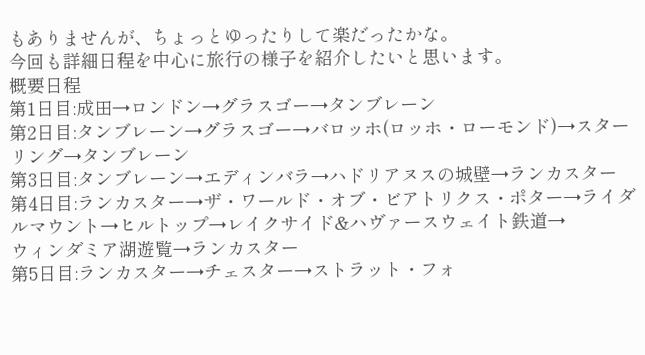もありませんが、ちょっとゆったりして楽だったかな。
今回も詳細日程を中心に旅行の様子を紹介したいと思います。
概要日程
第1日目:成田→ロンドン→グラスゴー→タンブレーン
第2日目:タンブレーン→グラスゴー→バロッホ(ロッホ・ローモンド)→スターリング→タンブレーン
第3日目:タンブレーン→エディンバラ→ハドリアヌスの城壁→ランカスター
第4日目:ランカスター→ザ・ワールド・オブ・ビアトリクス・ポター→ライダルマウント→ヒルトップ→レイクサイド&ハヴァースウェイト鉄道→
ウィンダミア湖遊覧→ランカスター
第5日目:ランカスター→チェスター→ストラット・フォ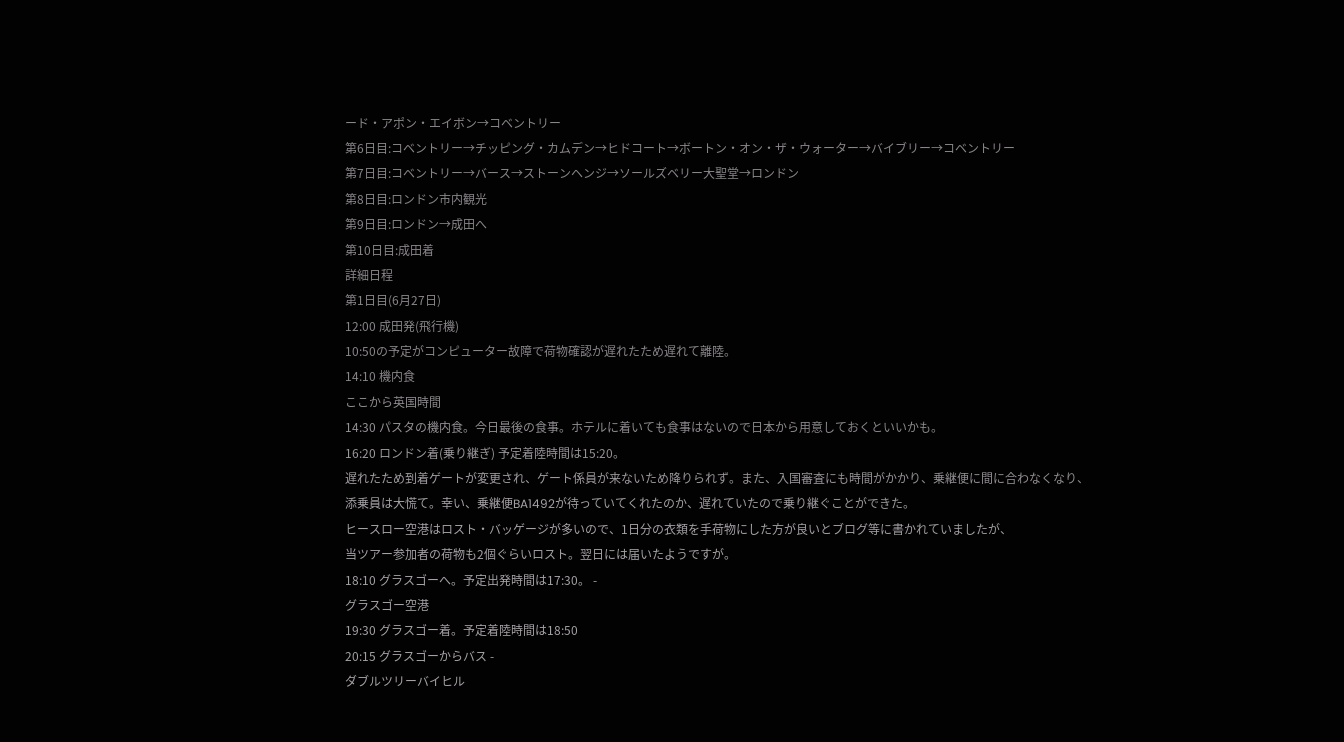ード・アポン・エイボン→コベントリー
第6日目:コベントリー→チッピング・カムデン→ヒドコート→ボートン・オン・ザ・ウォーター→バイブリー→コベントリー
第7日目:コベントリー→バース→ストーンヘンジ→ソールズベリー大聖堂→ロンドン
第8日目:ロンドン市内観光
第9日目:ロンドン→成田へ
第10日目:成田着
詳細日程
第1日目(6月27日)
12:00 成田発(飛行機)
10:50の予定がコンピューター故障で荷物確認が遅れたため遅れて離陸。
14:10 機内食
ここから英国時間
14:30 パスタの機内食。今日最後の食事。ホテルに着いても食事はないので日本から用意しておくといいかも。
16:20 ロンドン着(乗り継ぎ) 予定着陸時間は15:20。
遅れたため到着ゲートが変更され、ゲート係員が来ないため降りられず。また、入国審査にも時間がかかり、乗継便に間に合わなくなり、
添乗員は大慌て。幸い、乗継便BA1492が待っていてくれたのか、遅れていたので乗り継ぐことができた。
ヒースロー空港はロスト・バッゲージが多いので、1日分の衣類を手荷物にした方が良いとブログ等に書かれていましたが、
当ツアー参加者の荷物も2個ぐらいロスト。翌日には届いたようですが。
18:10 グラスゴーへ。予定出発時間は17:30。 -
グラスゴー空港
19:30 グラスゴー着。予定着陸時間は18:50
20:15 グラスゴーからバス -
ダブルツリーバイヒル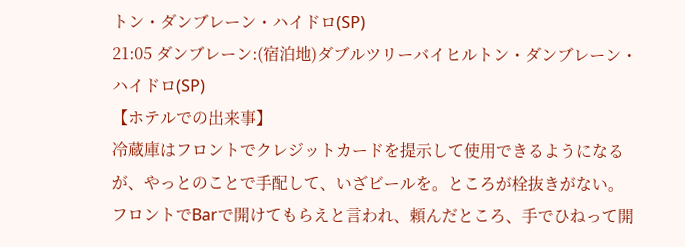トン・ダンブレーン・ハイドロ(SP)
21:05 ダンブレーン:(宿泊地)ダブルツリーバイヒルトン・ダンブレーン・ハイドロ(SP)
【ホテルでの出来事】
冷蔵庫はフロントでクレジットカードを提示して使用できるようになるが、やっとのことで手配して、いざビールを。ところが栓抜きがない。
フロントでBarで開けてもらえと言われ、頼んだところ、手でひねって開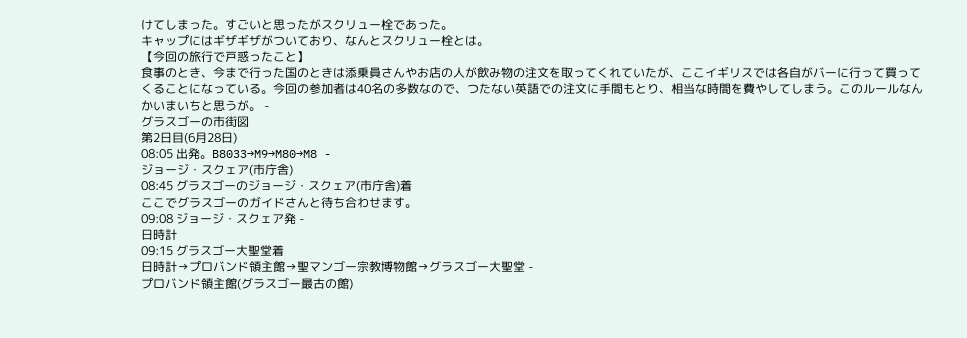けてしまった。すごいと思ったがスクリュー栓であった。
キャップにはギザギザがついており、なんとスクリュー栓とは。
【今回の旅行で戸惑ったこと】
食事のとき、今まで行った国のときは添乗員さんやお店の人が飲み物の注文を取ってくれていたが、ここイギリスでは各自がバーに行って買ってくることになっている。今回の参加者は40名の多数なので、つたない英語での注文に手間もとり、相当な時間を費やしてしまう。このルールなんかいまいちと思うが。 -
グラスゴーの市街図
第2日目(6月28日)
08:05 出発。B8033→M9→M80→M8 -
ジョージ・スクェア(市庁舎)
08:45 グラスゴーのジョージ・スクェア(市庁舎)着
ここでグラスゴーのガイドさんと待ち合わせます。
09:08 ジョージ・スクェア発 -
日時計
09:15 グラスゴー大聖堂着
日時計→プロバンド領主館→聖マンゴー宗教博物館→グラスゴー大聖堂 -
プロバンド領主館(グラスゴー最古の館)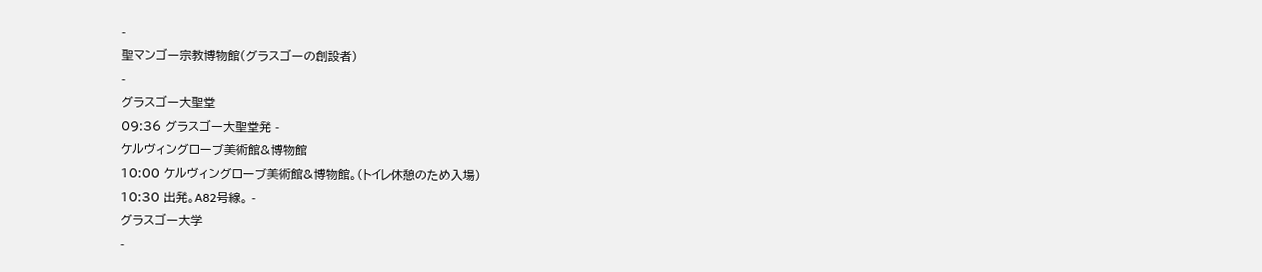-
聖マンゴー宗教博物館(グラスゴーの創設者)
-
グラスゴー大聖堂
09:36 グラスゴー大聖堂発 -
ケルヴィングローブ美術館&博物館
10:00 ケルヴィングローブ美術館&博物館。(トイレ休憩のため入場)
10:30 出発。A82号線。 -
グラスゴー大学
-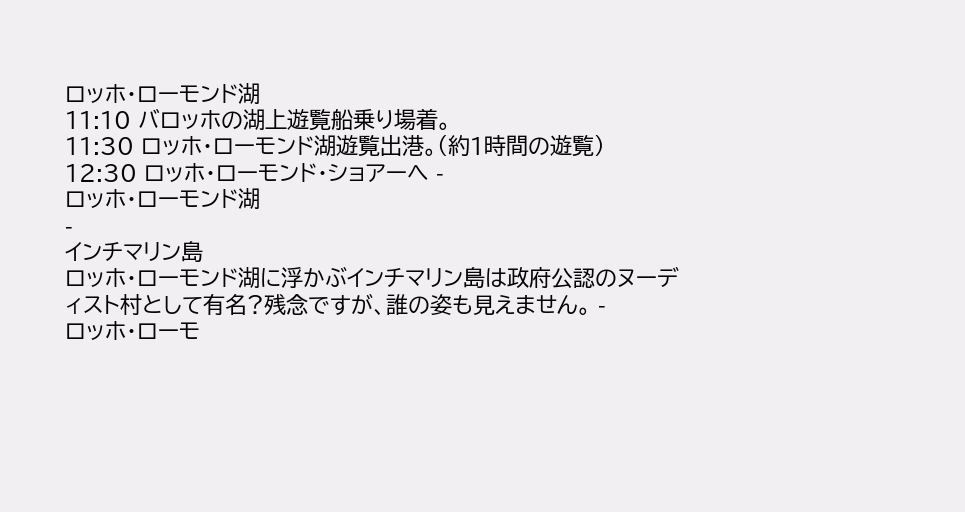ロッホ・ローモンド湖
11:10 バロッホの湖上遊覧船乗り場着。
11:30 ロッホ・ローモンド湖遊覧出港。(約1時間の遊覧)
12:30 ロッホ・ローモンド・ショアーへ -
ロッホ・ローモンド湖
-
インチマリン島
ロッホ・ローモンド湖に浮かぶインチマリン島は政府公認のヌーディスト村として有名?残念ですが、誰の姿も見えません。 -
ロッホ・ローモ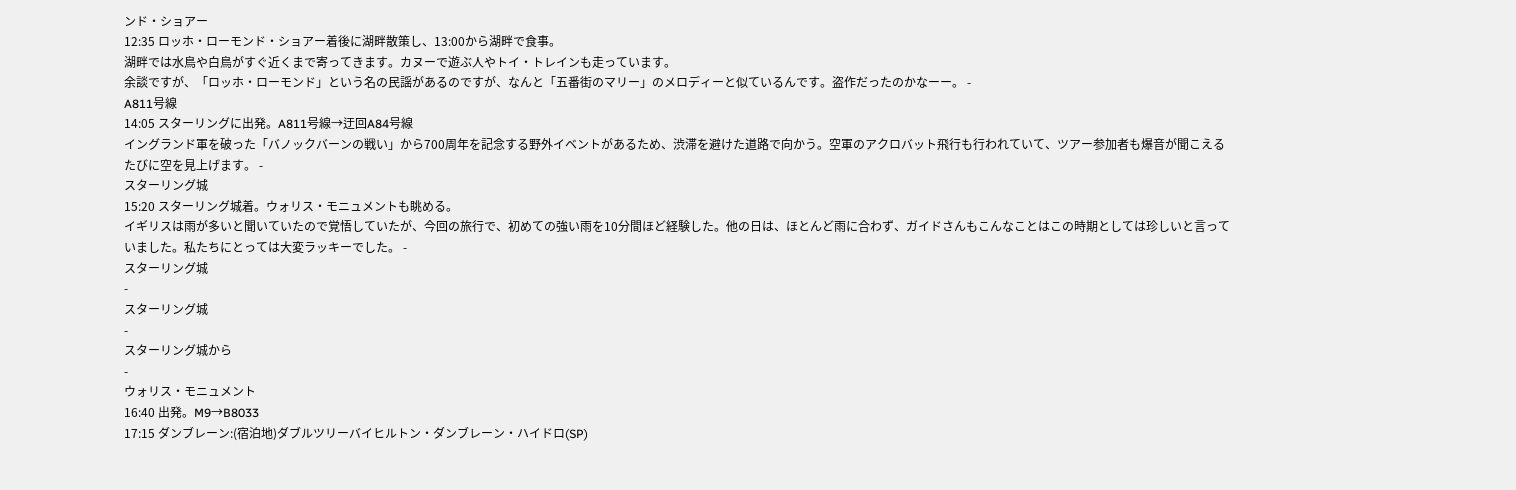ンド・ショアー
12:35 ロッホ・ローモンド・ショアー着後に湖畔散策し、13:00から湖畔で食事。
湖畔では水鳥や白鳥がすぐ近くまで寄ってきます。カヌーで遊ぶ人やトイ・トレインも走っています。
余談ですが、「ロッホ・ローモンド」という名の民謡があるのですが、なんと「五番街のマリー」のメロディーと似ているんです。盗作だったのかなーー。 -
A811号線
14:05 スターリングに出発。A811号線→迂回A84号線
イングランド軍を破った「バノックバーンの戦い」から700周年を記念する野外イベントがあるため、渋滞を避けた道路で向かう。空軍のアクロバット飛行も行われていて、ツアー参加者も爆音が聞こえるたびに空を見上げます。 -
スターリング城
15:20 スターリング城着。ウォリス・モニュメントも眺める。
イギリスは雨が多いと聞いていたので覚悟していたが、今回の旅行で、初めての強い雨を10分間ほど経験した。他の日は、ほとんど雨に合わず、ガイドさんもこんなことはこの時期としては珍しいと言っていました。私たちにとっては大変ラッキーでした。 -
スターリング城
-
スターリング城
-
スターリング城から
-
ウォリス・モニュメント
16:40 出発。M9→B8033
17:15 ダンブレーン:(宿泊地)ダブルツリーバイヒルトン・ダンブレーン・ハイドロ(SP)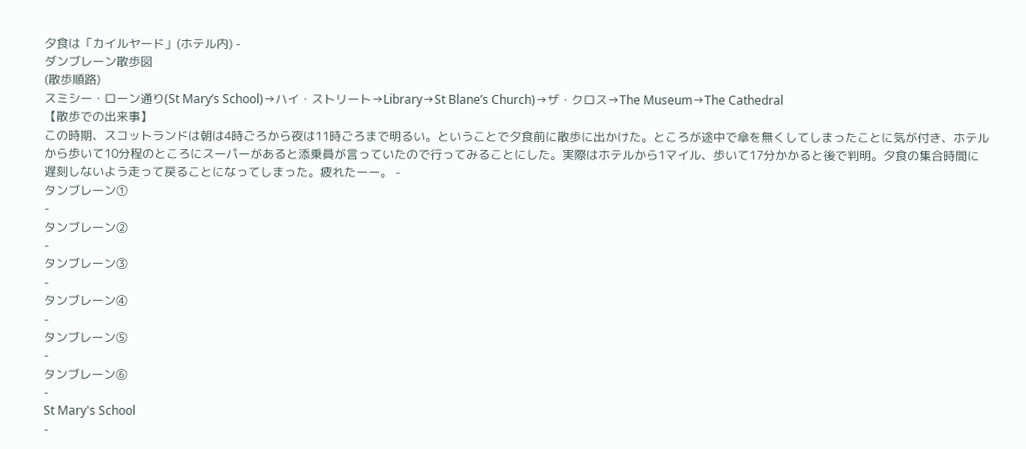夕食は「カイルヤード」(ホテル内) -
ダンブレーン散歩図
(散歩順路)
スミシー・ローン通り(St Mary’s School)→ハイ・ストリート→Library→St Blane’s Church)→ザ・クロス→The Museum→The Cathedral
【散歩での出来事】
この時期、スコットランドは朝は4時ごろから夜は11時ごろまで明るい。ということで夕食前に散歩に出かけた。ところが途中で傘を無くしてしまったことに気が付き、ホテルから歩いて10分程のところにスーパーがあると添乗員が言っていたので行ってみることにした。実際はホテルから1マイル、歩いて17分かかると後で判明。夕食の集合時間に遅刻しないよう走って戻ることになってしまった。疲れたーー。 -
タンブレーン①
-
タンブレーン②
-
タンブレーン③
-
タンブレーン④
-
タンブレーン⑤
-
タンブレーン⑥
-
St Mary's School
-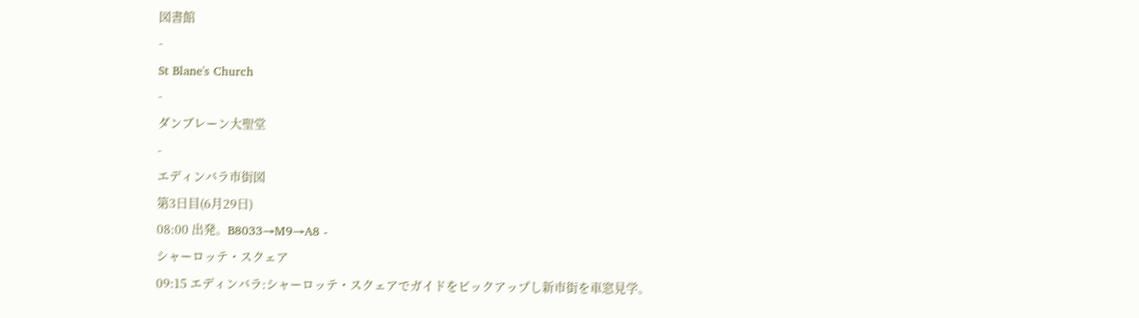図書館
-
St Blane's Church
-
ダンブレーン大聖堂
-
エディンバラ市街図
第3日目(6月29日)
08:00 出発。B8033→M9→A8 -
シャーロッテ・スクェア
09:15 エディンバラ:シャーロッテ・スクェアでガイドをピックアップし新市街を車窓見学。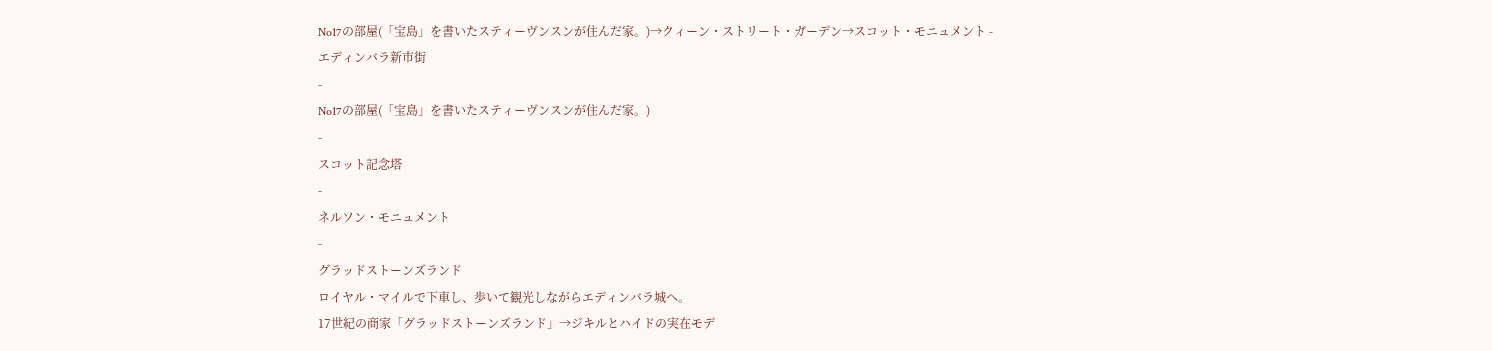No17の部屋(「宝島」を書いたスティーヴンスンが住んだ家。)→クィーン・ストリート・ガーデン→スコット・モニュメント -
エディンバラ新市街
-
No17の部屋(「宝島」を書いたスティーヴンスンが住んだ家。)
-
スコット記念塔
-
ネルソン・モニュメント
-
グラッドストーンズランド
ロイヤル・マイルで下車し、歩いて観光しながらエディンバラ城へ。
17世紀の商家「グラッドストーンズランド」→ジキルとハイドの実在モデ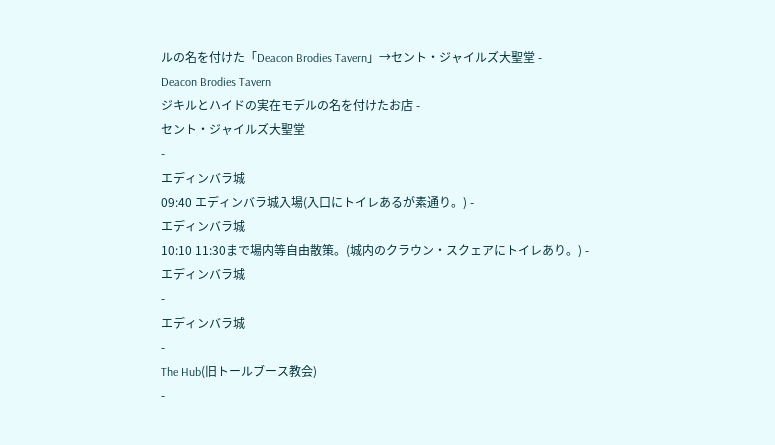ルの名を付けた「Deacon Brodies Tavern」→セント・ジャイルズ大聖堂 -
Deacon Brodies Tavern
ジキルとハイドの実在モデルの名を付けたお店 -
セント・ジャイルズ大聖堂
-
エディンバラ城
09:40 エディンバラ城入場(入口にトイレあるが素通り。) -
エディンバラ城
10:10 11:30まで場内等自由散策。(城内のクラウン・スクェアにトイレあり。) -
エディンバラ城
-
エディンバラ城
-
The Hub(旧トールブース教会)
-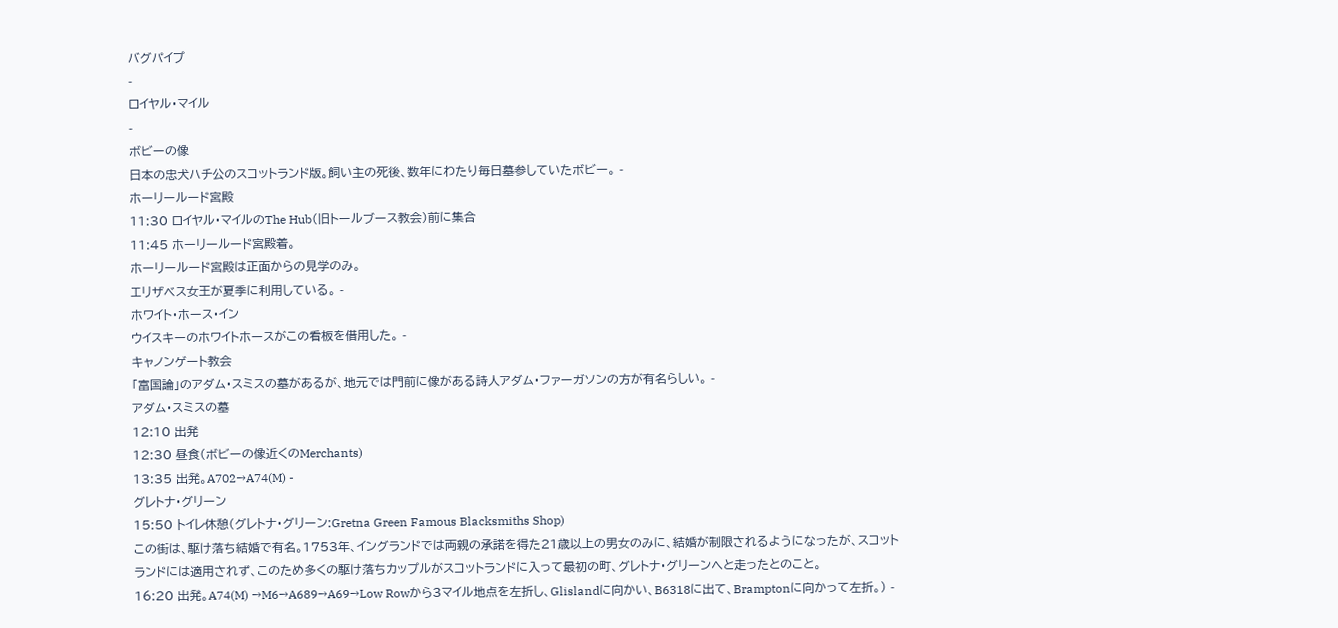バグパイプ
-
ロイヤル・マイル
-
ボビーの像
日本の忠犬ハチ公のスコットランド版。飼い主の死後、数年にわたり毎日墓参していたボビー。 -
ホーリールード宮殿
11:30 ロイヤル・マイルのThe Hub(旧トールブース教会)前に集合
11:45 ホーリールード宮殿着。
ホーリールード宮殿は正面からの見学のみ。
エリザベス女王が夏季に利用している。 -
ホワイト・ホース・イン
ウイスキーのホワイトホースがこの看板を借用した。 -
キャノンゲート教会
「富国論」のアダム・スミスの墓があるが、地元では門前に像がある詩人アダム・ファーガソンの方が有名らしい。 -
アダム・スミスの墓
12:10 出発
12:30 昼食(ボビーの像近くのMerchants)
13:35 出発。A702→A74(M) -
グレトナ・グリーン
15:50 トイレ休憩(グレトナ・グリーン:Gretna Green Famous Blacksmiths Shop)
この街は、駆け落ち結婚で有名。1753年、イングランドでは両親の承諾を得た21歳以上の男女のみに、結婚が制限されるようになったが、スコットランドには適用されず、このため多くの駆け落ちカップルがスコットランドに入って最初の町、グレトナ・グリーンへと走ったとのこと。
16:20 出発。A74(M) →M6→A689→A69→Low Rowから3マイル地点を左折し、Glislandに向かい、B6318に出て、Bramptonに向かって左折。) -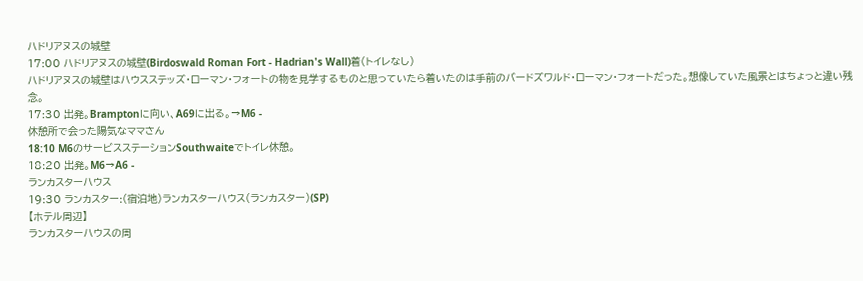ハドリアヌスの城壁
17:00 ハドリアヌスの城壁(Birdoswald Roman Fort - Hadrian's Wall)着(トイレなし)
ハドリアヌスの城壁はハウスステッズ・ローマン・フォートの物を見学するものと思っていたら着いたのは手前のバードズワルド・ローマン・フォートだった。想像していた風景とはちょっと違い残念。
17:30 出発。Bramptonに向い、A69に出る。→M6 -
休憩所で会った陽気なママさん
18:10 M6のサービスステーションSouthwaiteでトイレ休憩。
18:20 出発。M6→A6 -
ランカスターハウス
19:30 ランカスター:(宿泊地)ランカスターハウス(ランカスター)(SP)
【ホテル周辺】
ランカスターハウスの周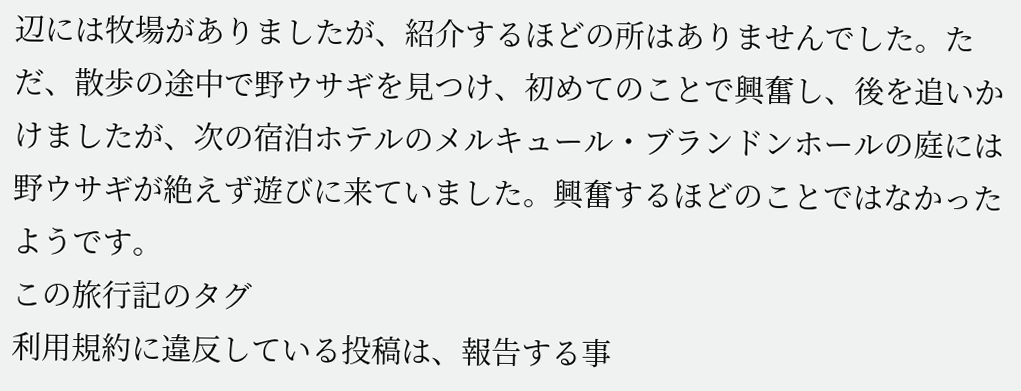辺には牧場がありましたが、紹介するほどの所はありませんでした。ただ、散歩の途中で野ウサギを見つけ、初めてのことで興奮し、後を追いかけましたが、次の宿泊ホテルのメルキュール・ブランドンホールの庭には野ウサギが絶えず遊びに来ていました。興奮するほどのことではなかったようです。
この旅行記のタグ
利用規約に違反している投稿は、報告する事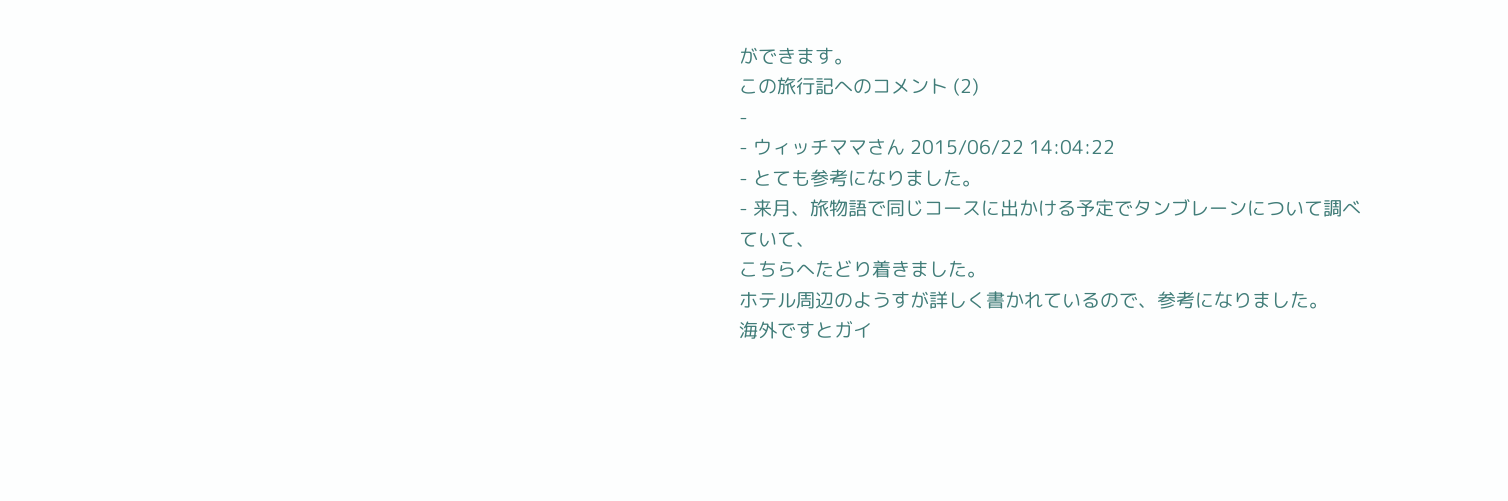ができます。
この旅行記へのコメント (2)
-
- ウィッチママさん 2015/06/22 14:04:22
- とても参考になりました。
- 来月、旅物語で同じコースに出かける予定でタンブレーンについて調べていて、
こちらへたどり着きました。
ホテル周辺のようすが詳しく書かれているので、参考になりました。
海外ですとガイ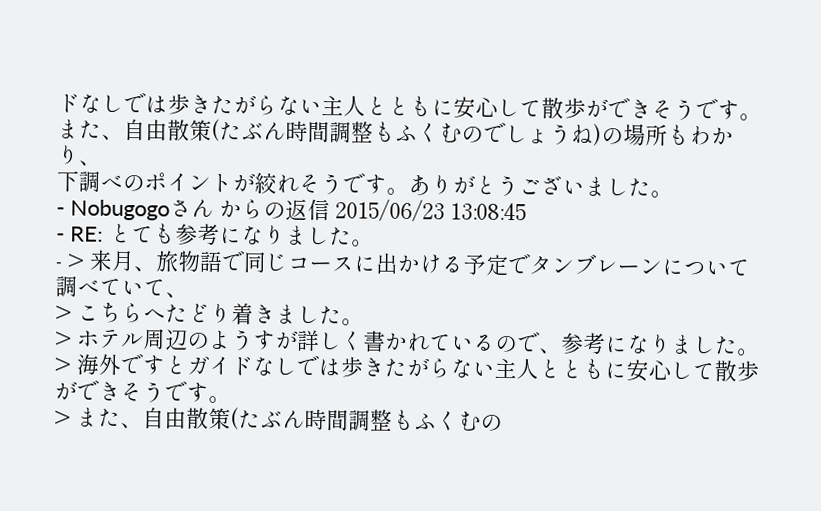ドなしでは歩きたがらない主人とともに安心して散歩ができそうです。
また、自由散策(たぶん時間調整もふくむのでしょうね)の場所もわかり、
下調べのポイントが絞れそうです。ありがとうございました。
- Nobugogoさん からの返信 2015/06/23 13:08:45
- RE: とても参考になりました。
- > 来月、旅物語で同じコースに出かける予定でタンブレーンについて調べていて、
> こちらへたどり着きました。
> ホテル周辺のようすが詳しく書かれているので、参考になりました。
> 海外ですとガイドなしでは歩きたがらない主人とともに安心して散歩ができそうです。
> また、自由散策(たぶん時間調整もふくむの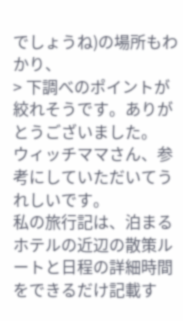でしょうね)の場所もわかり、
> 下調べのポイントが絞れそうです。ありがとうございました。
ウィッチママさん、参考にしていただいてうれしいです。
私の旅行記は、泊まるホテルの近辺の散策ルートと日程の詳細時間をできるだけ記載す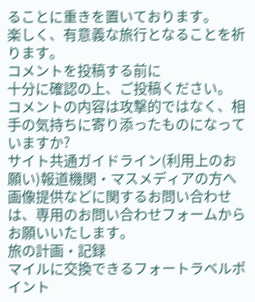ることに重きを置いております。
楽しく、有意義な旅行となることを祈ります。
コメントを投稿する前に
十分に確認の上、ご投稿ください。 コメントの内容は攻撃的ではなく、相手の気持ちに寄り添ったものになっていますか?
サイト共通ガイドライン(利用上のお願い)報道機関・マスメディアの方へ 画像提供などに関するお問い合わせは、専用のお問い合わせフォームからお願いいたします。
旅の計画・記録
マイルに交換できるフォートラベルポイント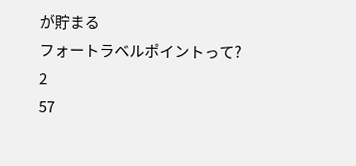が貯まる
フォートラベルポイントって?
2
57